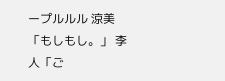ープルルル 涼美「もしもし。」 李人「ご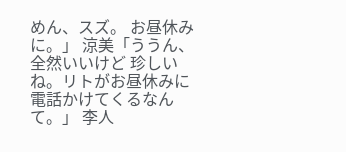めん、スズ。 お昼休みに。」 涼美「ううん、全然いいけど 珍しいね。リトがお昼休みに 電話かけてくるなんて。」 李人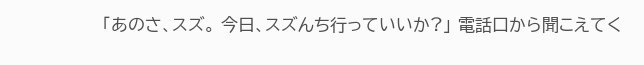「あのさ、スズ。 今日、スズんち行っていいか?」 電話口から聞こえてく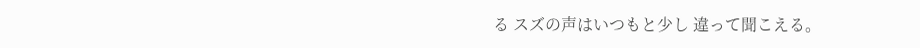る スズの声はいつもと少し 違って聞こえる。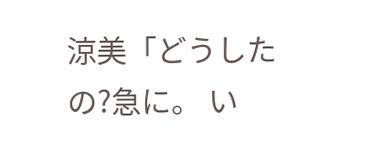涼美「どうしたの?急に。 い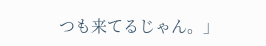つも来てるじゃん。」